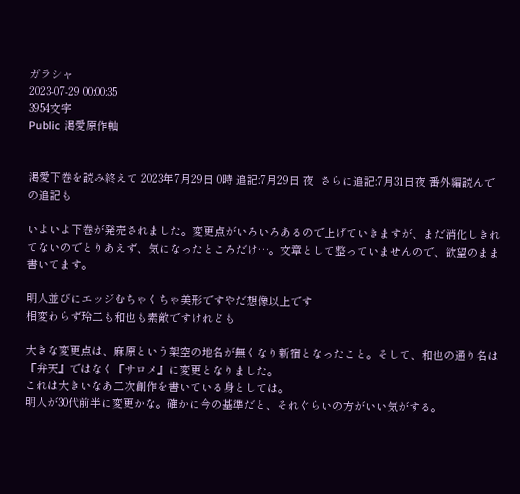ガラシャ
2023-07-29 00:00:35
3954文字
Public 渇愛原作軸


渇愛下巻を読み終えて 2023年7月29日 0時 追記:7月29日 夜  さらに追記:7月31日夜 番外編読んでの追記も

いよいよ下巻が発売されました。変更点がいろいろあるので上げていきますが、まだ消化しきれてないのでとりあえず、気になったところだけ…。文章として整っていませんので、欲望のまま書いてます。

明人並びにエッジむちゃくちゃ美形ですやだ想像以上です
相変わらず玲二も和也も素敵ですけれども

大きな変更点は、麻原という架空の地名が無くなり新宿となったこと。そして、和也の通り名は『弁天』ではなく『サロメ』に変更となりました。
これは大きいなあ二次創作を書いている身としては。
明人が30代前半に変更かな。確かに今の基準だと、それぐらいの方がいい気がする。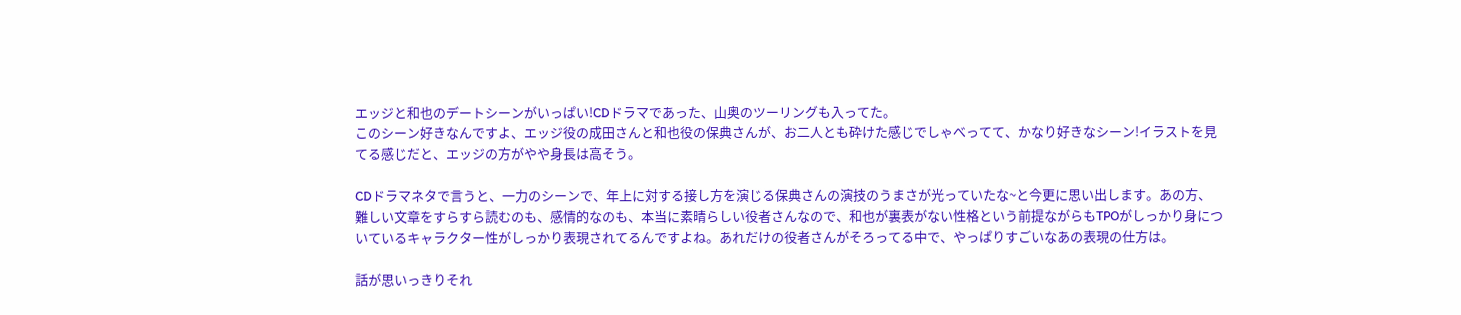エッジと和也のデートシーンがいっぱい!CDドラマであった、山奥のツーリングも入ってた。
このシーン好きなんですよ、エッジ役の成田さんと和也役の保典さんが、お二人とも砕けた感じでしゃべってて、かなり好きなシーン!イラストを見てる感じだと、エッジの方がやや身長は高そう。

CDドラマネタで言うと、一力のシーンで、年上に対する接し方を演じる保典さんの演技のうまさが光っていたな~と今更に思い出します。あの方、難しい文章をすらすら読むのも、感情的なのも、本当に素晴らしい役者さんなので、和也が裏表がない性格という前提ながらもTPOがしっかり身についているキャラクター性がしっかり表現されてるんですよね。あれだけの役者さんがそろってる中で、やっぱりすごいなあの表現の仕方は。

話が思いっきりそれ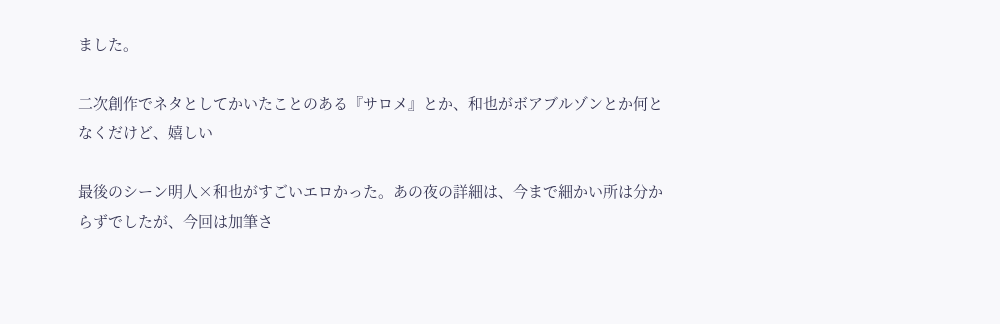ました。

二次創作でネタとしてかいたことのある『サロメ』とか、和也がボアブルゾンとか何となくだけど、嬉しい

最後のシーン明人×和也がすごいエロかった。あの夜の詳細は、今まで細かい所は分からずでしたが、今回は加筆さ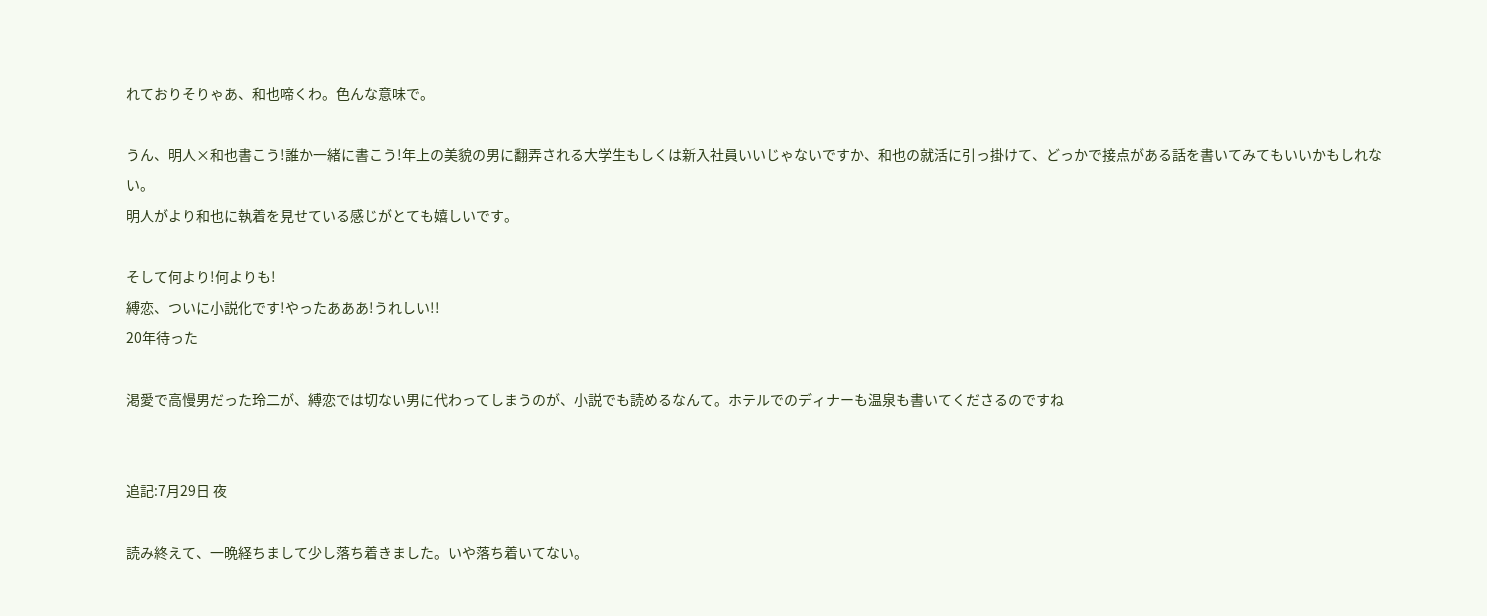れておりそりゃあ、和也啼くわ。色んな意味で。

うん、明人×和也書こう!誰か一緒に書こう!年上の美貌の男に翻弄される大学生もしくは新入社員いいじゃないですか、和也の就活に引っ掛けて、どっかで接点がある話を書いてみてもいいかもしれない。
明人がより和也に執着を見せている感じがとても嬉しいです。

そして何より!何よりも!
縛恋、ついに小説化です!やったあああ!うれしい!!
20年待った

渇愛で高慢男だった玲二が、縛恋では切ない男に代わってしまうのが、小説でも読めるなんて。ホテルでのディナーも温泉も書いてくださるのですね


追記:7月29日 夜

読み終えて、一晩経ちまして少し落ち着きました。いや落ち着いてない。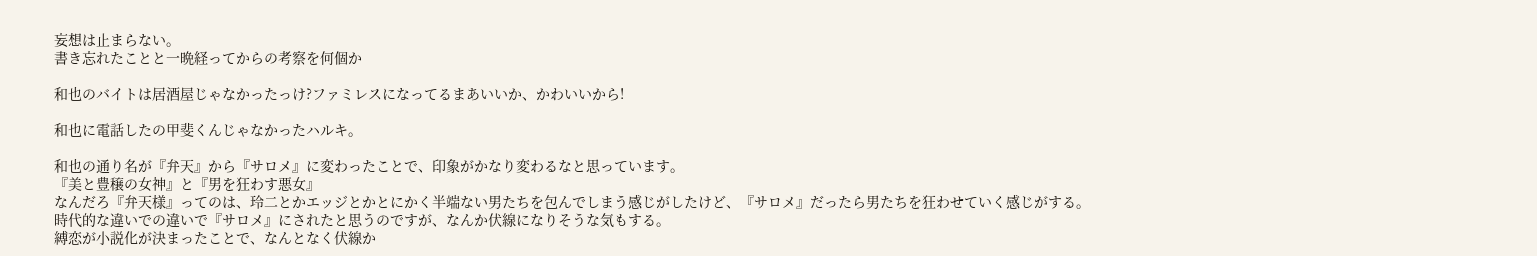妄想は止まらない。
書き忘れたことと一晩経ってからの考察を何個か

和也のバイトは居酒屋じゃなかったっけ?ファミレスになってるまあいいか、かわいいから!

和也に電話したの甲斐くんじゃなかったハルキ。

和也の通り名が『弁天』から『サロメ』に変わったことで、印象がかなり変わるなと思っています。
『美と豊穣の女神』と『男を狂わす悪女』
なんだろ『弁天様』ってのは、玲二とかエッジとかとにかく半端ない男たちを包んでしまう感じがしたけど、『サロメ』だったら男たちを狂わせていく感じがする。
時代的な違いでの違いで『サロメ』にされたと思うのですが、なんか伏線になりそうな気もする。
縛恋が小説化が決まったことで、なんとなく伏線か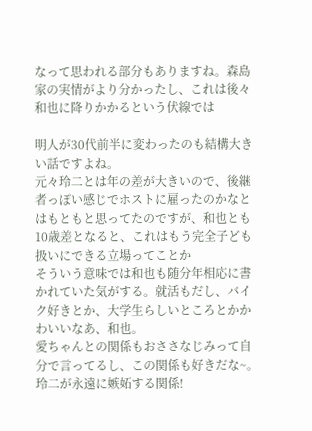なって思われる部分もありますね。森島家の実情がより分かったし、これは後々和也に降りかかるという伏線では

明人が30代前半に変わったのも結構大きい話ですよね。
元々玲二とは年の差が大きいので、後継者っぽい感じでホストに雇ったのかなとはもともと思ってたのですが、和也とも10歳差となると、これはもう完全子ども扱いにできる立場ってことか
そういう意味では和也も随分年相応に書かれていた気がする。就活もだし、バイク好きとか、大学生らしいところとかかわいいなあ、和也。
愛ちゃんとの関係もおささなじみって自分で言ってるし、この関係も好きだな~。玲二が永遠に嫉妬する関係!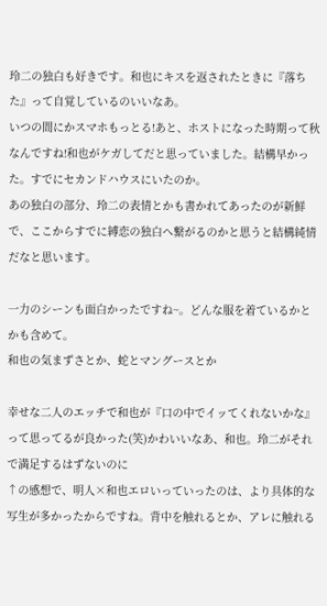玲二の独白も好きです。和也にキスを返されたときに『落ちた』って自覚しているのいいなあ。
いつの間にかスマホもっとる!あと、ホストになった時期って秋なんですね!和也がケガしてだと思っていました。結構早かった。すでにセカンドハウスにいたのか。
あの独白の部分、玲二の表情とかも書かれてあったのが新鮮で、ここからすでに縛恋の独白へ繋がるのかと思うと結構純情だなと思います。

一力のシーンも面白かったですね~。どんな服を着ているかとかも含めて。
和也の気まずさとか、蛇とマングースとか

幸せな二人のエッチで和也が『口の中でイッてくれないかな』って思ってるが良かった(笑)かわいいなあ、和也。玲二がそれで満足するはずないのに
↑の感想で、明人×和也エロいっていったのは、より具体的な写生が多かったからですね。背中を触れるとか、アレに触れる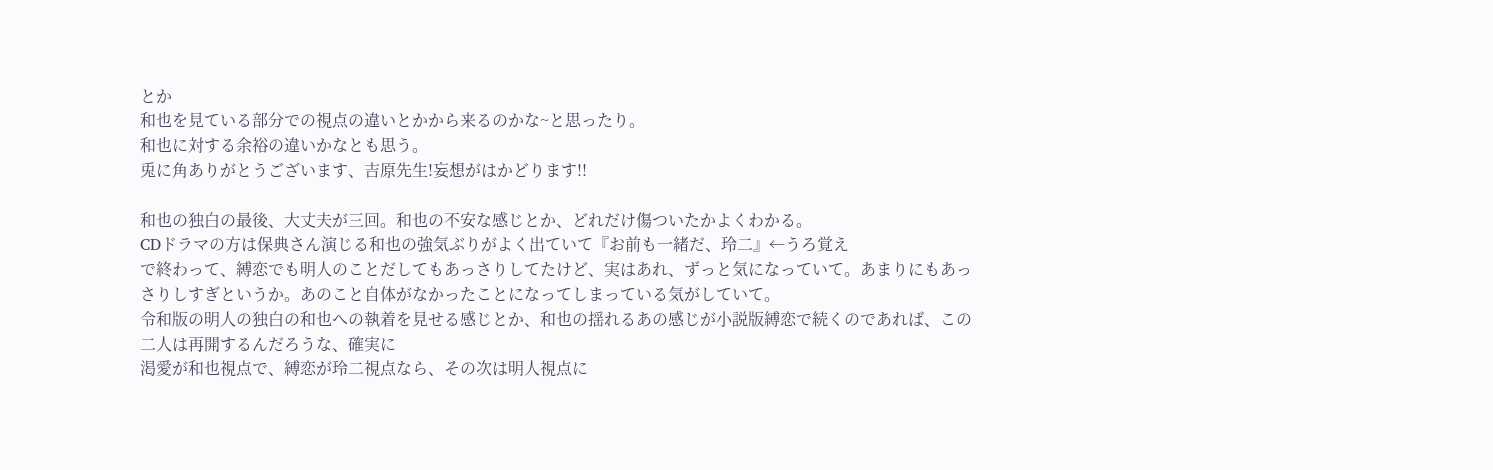とか
和也を見ている部分での視点の違いとかから来るのかな~と思ったり。
和也に対する余裕の違いかなとも思う。
兎に角ありがとうございます、吉原先生!妄想がはかどります!!

和也の独白の最後、大丈夫が三回。和也の不安な感じとか、どれだけ傷ついたかよくわかる。
CDドラマの方は保典さん演じる和也の強気ぶりがよく出ていて『お前も一緒だ、玲二』←うろ覚え
で終わって、縛恋でも明人のことだしてもあっさりしてたけど、実はあれ、ずっと気になっていて。あまりにもあっさりしすぎというか。あのこと自体がなかったことになってしまっている気がしていて。
令和版の明人の独白の和也への執着を見せる感じとか、和也の揺れるあの感じが小説版縛恋で続くのであれば、この二人は再開するんだろうな、確実に
渇愛が和也視点で、縛恋が玲二視点なら、その次は明人視点に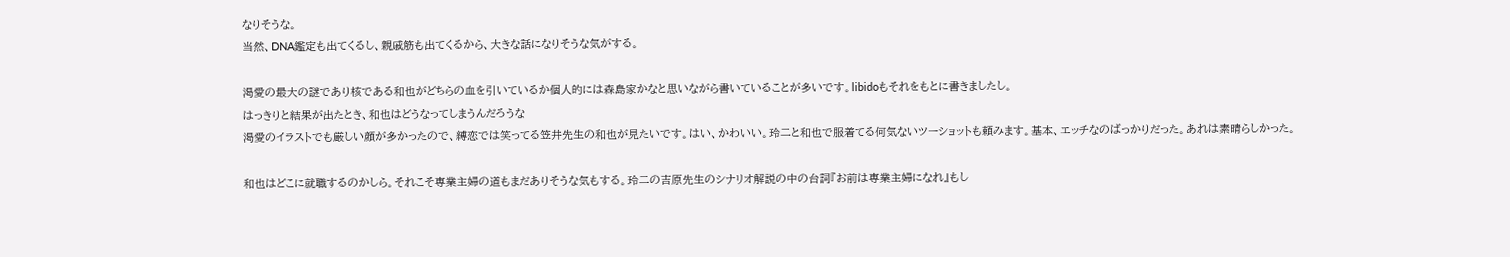なりそうな。
当然、DNA鑑定も出てくるし、親戚筋も出てくるから、大きな話になりそうな気がする。

渇愛の最大の謎であり核である和也がどちらの血を引いているか個人的には森島家かなと思いながら書いていることが多いです。libidoもそれをもとに書きましたし。
はっきりと結果が出たとき、和也はどうなってしまうんだろうな
渇愛のイラストでも厳しい顔が多かったので、縛恋では笑ってる笠井先生の和也が見たいです。はい、かわいい。玲二と和也で服着てる何気ないツーショットも頼みます。基本、エッチなのばっかりだった。あれは素晴らしかった。

和也はどこに就職するのかしら。それこそ専業主婦の道もまだありそうな気もする。玲二の吉原先生のシナリオ解説の中の台詞『お前は専業主婦になれ』もし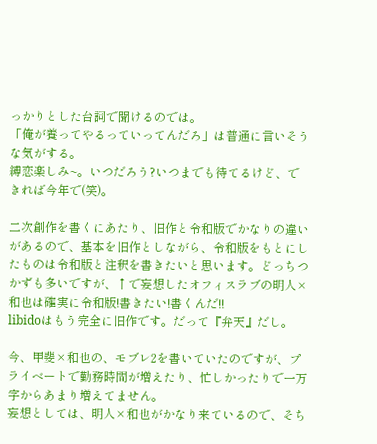っかりとした台詞で聞けるのでは。
「俺が養ってやるっていってんだろ」は普通に言いそうな気がする。
縛恋楽しみ~。いつだろう?いつまでも待てるけど、できれば今年で(笑)。

二次創作を書くにあたり、旧作と令和版でかなりの違いがあるので、基本を旧作としながら、令和版をもとにしたものは令和版と注釈を書きたいと思います。どっちつかずも多いですが、↑で妄想したオフィスラブの明人×和也は確実に令和版!書きたい!書くんだ!!
libidoはもう完全に旧作です。だって『弁天』だし。

今、甲斐×和也の、モブレ2を書いていたのですが、プライベートで勤務時間が増えたり、忙しかったりで一万字からあまり増えてません。
妄想としては、明人×和也がかなり来ているので、そち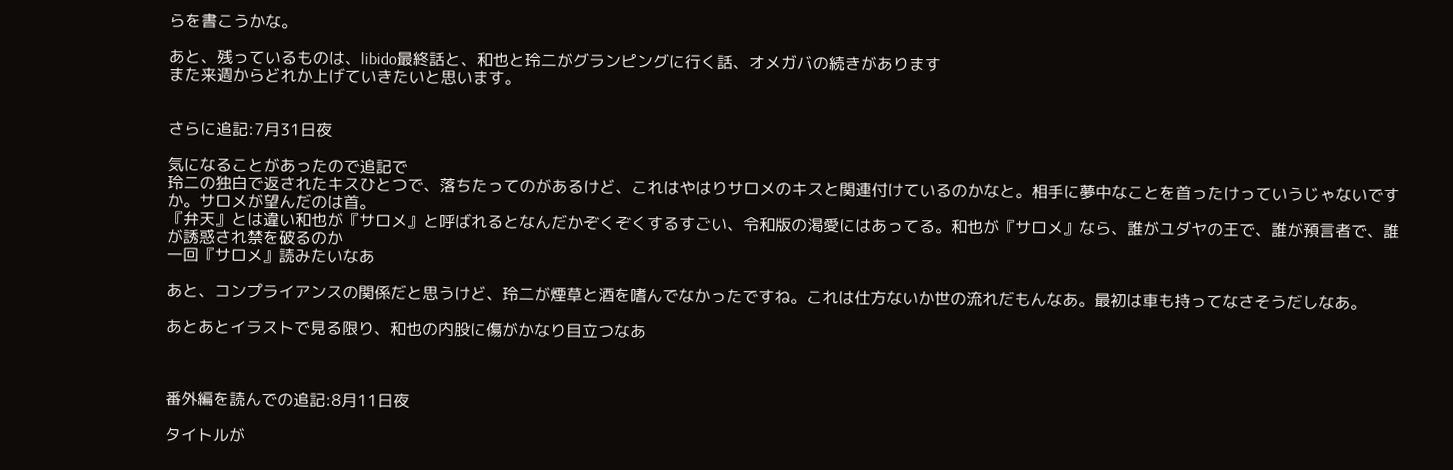らを書こうかな。

あと、残っているものは、libido最終話と、和也と玲二がグランピングに行く話、オメガバの続きがあります
また来週からどれか上げていきたいと思います。


さらに追記:7月31日夜

気になることがあったので追記で
玲二の独白で返されたキスひとつで、落ちたってのがあるけど、これはやはりサロメのキスと関連付けているのかなと。相手に夢中なことを首ったけっていうじゃないですか。サロメが望んだのは首。
『弁天』とは違い和也が『サロメ』と呼ばれるとなんだかぞくぞくするすごい、令和版の渇愛にはあってる。和也が『サロメ』なら、誰がユダヤの王で、誰が預言者で、誰が誘惑され禁を破るのか
一回『サロメ』読みたいなあ

あと、コンプライアンスの関係だと思うけど、玲二が煙草と酒を嗜んでなかったですね。これは仕方ないか世の流れだもんなあ。最初は車も持ってなさそうだしなあ。

あとあとイラストで見る限り、和也の内股に傷がかなり目立つなあ



番外編を読んでの追記:8月11日夜

タイトルが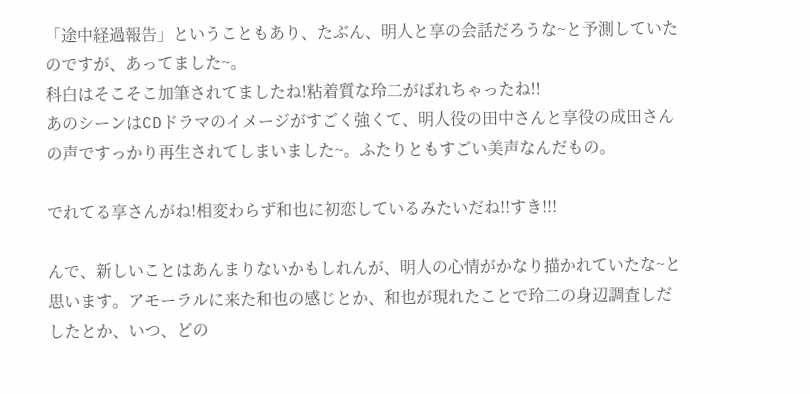「途中経過報告」ということもあり、たぶん、明人と享の会話だろうな~と予測していたのですが、あってました~。
科白はそこそこ加筆されてましたね!粘着質な玲二がばれちゃったね!!
あのシーンはCDドラマのイメージがすごく強くて、明人役の田中さんと享役の成田さんの声ですっかり再生されてしまいました~。ふたりともすごい美声なんだもの。

でれてる享さんがね!相変わらず和也に初恋しているみたいだね!!すき!!!

んで、新しいことはあんまりないかもしれんが、明人の心情がかなり描かれていたな~と思います。アモーラルに来た和也の感じとか、和也が現れたことで玲二の身辺調査しだしたとか、いつ、どの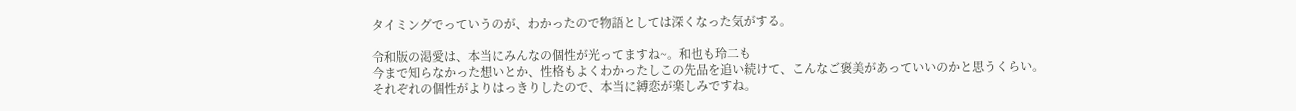タイミングでっていうのが、わかったので物語としては深くなった気がする。

令和版の渇愛は、本当にみんなの個性が光ってますね~。和也も玲二も
今まで知らなかった想いとか、性格もよくわかったしこの先品を追い続けて、こんなご褒美があっていいのかと思うくらい。
それぞれの個性がよりはっきりしたので、本当に縛恋が楽しみですね。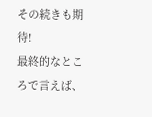その続きも期待!
最終的なところで言えば、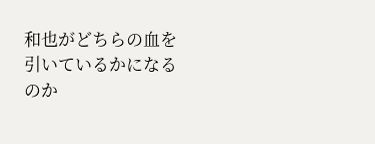和也がどちらの血を引いているかになるのか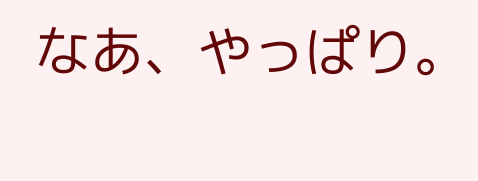なあ、やっぱり。